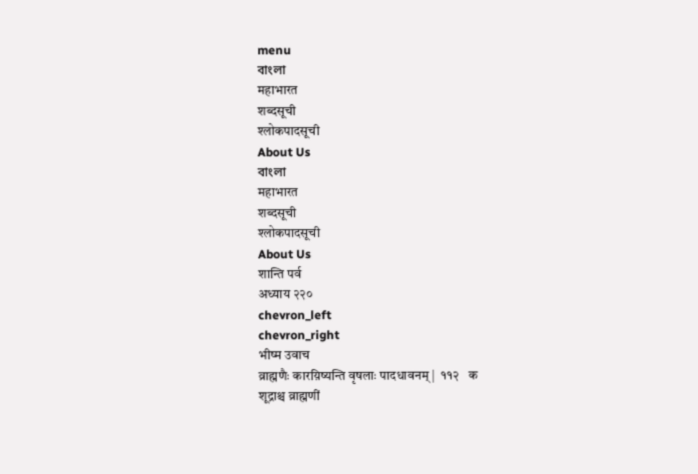menu
বাংলা
महाभारत
शब्दसूची
श्लोकपादसूची
About Us
বাংলা
महाभारत
शब्दसूची
श्लोकपादसूची
About Us
शान्ति पर्व
अध्याय २२०
chevron_left
chevron_right
भीष्म उवाच
व्राह्मणैः कारय़िष्यन्ति वृषलाः पादधावनम् |  ११२   क
शूद्राश्च व्राह्मणीं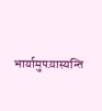भार्यामुपय़ास्यन्ति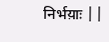निर्भय़ाः ||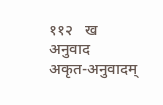११२   ख
अनुवाद
अकृत-अनुवादम्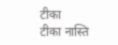टीका
टीका नास्ति